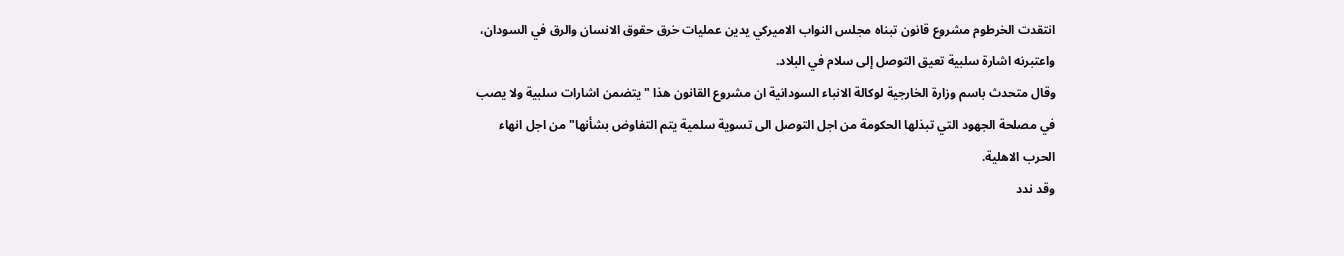انتقدت الخرطوم مشروع قانون تبناه مجلس النواب الاميركي يدين عمليات خرق حقوق الانسان والرق في السودان، واعتبرنه اشارة سلبية تعيق التوصل إلى سلام في البلاد.
وقال متحدث باسم وزارة الخارجية لوكالة الانباء السودانية ان مشروع القانون هذا "يتضمن اشارات سلبية ولا يصب في مصلحة الجهود التي تبذلها الحكومة من اجل التوصل الى تسوية سلمية يتم التفاوض بشأنها" من اجل انهاء الحرب الاهلية.
وقد ندد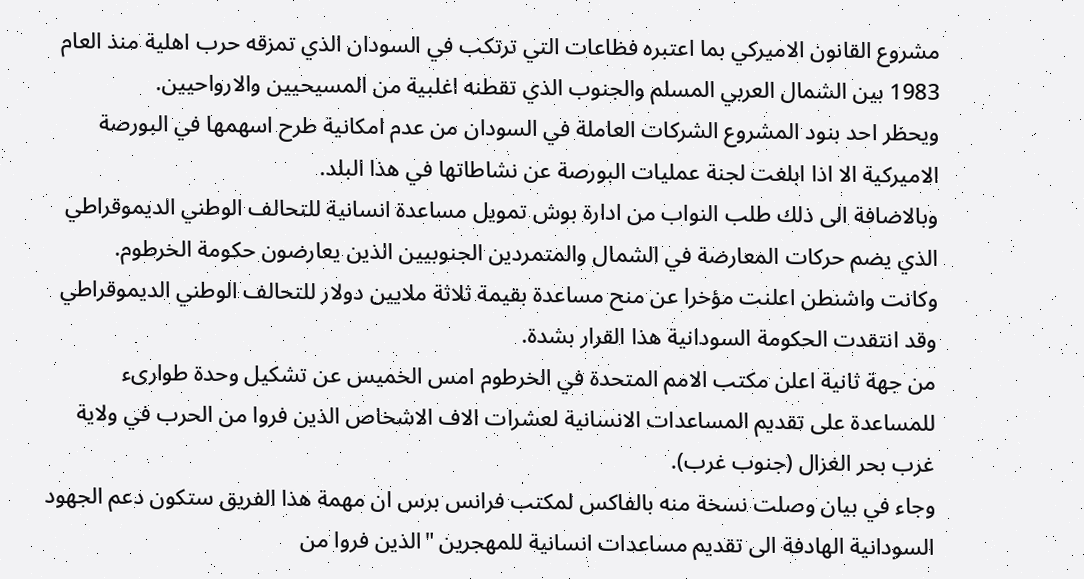مشروع القانون الاميركي بما اعتبره فظاعات التي ترتكب في السودان الذي تمزقه حرب اهلية منذ العام 1983 بين الشمال العربي المسلم والجنوب الذي تقطنه اغلبية من المسيحيين والارواحيين.
ويحظر احد بنود المشروع الشركات العاملة في السودان من عدم امكانية طرح اسهمها في البورصة الاميركية الا اذا ابلغت لجنة عمليات البورصة عن نشاطاتها في هذا البلد.
وبالاضافة الى ذلك طلب النواب من ادارة بوش تمويل مساعدة انسانية للتحالف الوطني الديموقراطي الذي يضم حركات المعارضة في الشمال والمتمردين الجنوبيين الذين يعارضون حكومة الخرطوم.
وكانت واشنطن اعلنت مؤخرا عن منح مساعدة بقيمة ثلاثة ملايين دولار للتحالف الوطني الديموقراطي وقد انتقدت الحكومة السودانية هذا القرار بشدة.
من جهة ثانية اعلن مكتب الامم المتحدة في الخرطوم امس الخميس عن تشكيل وحدة طوارىء للمساعدة على تقديم المساعدات الانسانية لعشرات الاف الاشخاص الذين فروا من الحرب في ولاية غرب بحر الغزال (جنوب غرب).
وجاء في بيان وصلت نسخة منه بالفاكس لمكتب فرانس برس ان مهمة هذا الفريق ستكون دعم الجهود السودانية الهادفة الى تقديم مساعدات انسانية للمهجرين "الذين فروا من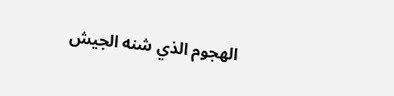الهجوم الذي شنه الجيش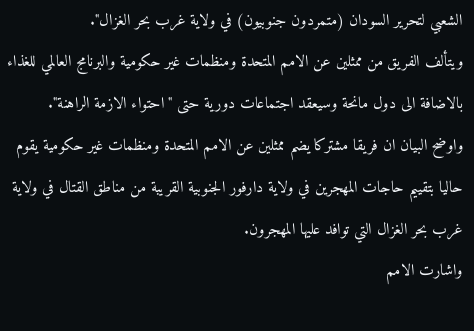الشعبي لتحرير السودان (متمردون جنوبيون) في ولاية غرب بحر الغزال".
ويتألف الفريق من ممثلين عن الامم المتحدة ومنظمات غير حكومية والبرنامج العالمي للغذاء بالاضافة الى دول مانحة وسيعقد اجتماعات دورية حتى "احتواء الازمة الراهنة".
واوضح البيان ان فريقا مشتركا يضم ممثلين عن الامم المتحدة ومنظمات غير حكومية يقوم حاليا بتقييم حاجات المهجرين في ولاية دارفور الجنوبية القريبة من مناطق القتال في ولاية غرب بحر الغزال التي توافد عليها المهجرون.
واشارت الامم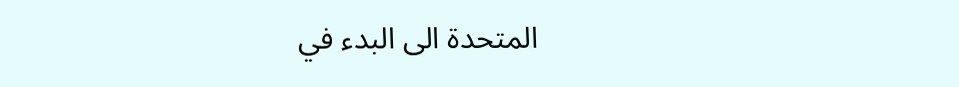المتحدة الى البدء في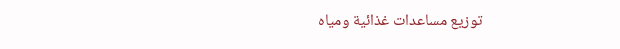توزيع مساعدات غذائية ومياه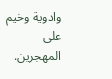وادوية وخيم على المهجرين.